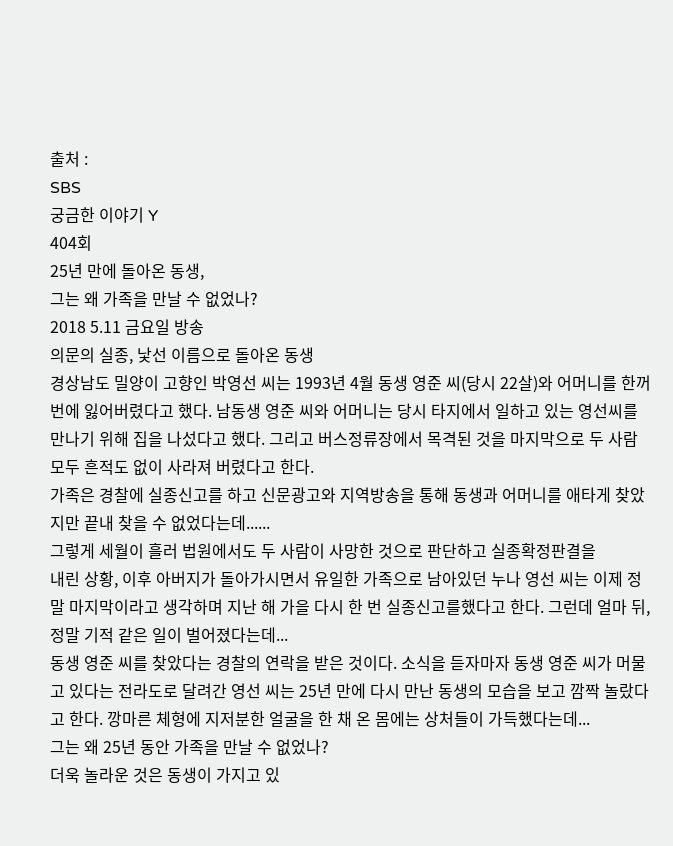출처 :
SBS
궁금한 이야기 Y
404회
25년 만에 돌아온 동생,
그는 왜 가족을 만날 수 없었나?
2018 5.11 금요일 방송
의문의 실종, 낯선 이름으로 돌아온 동생
경상남도 밀양이 고향인 박영선 씨는 1993년 4월 동생 영준 씨(당시 22살)와 어머니를 한꺼번에 잃어버렸다고 했다. 남동생 영준 씨와 어머니는 당시 타지에서 일하고 있는 영선씨를 만나기 위해 집을 나섰다고 했다. 그리고 버스정류장에서 목격된 것을 마지막으로 두 사람 모두 흔적도 없이 사라져 버렸다고 한다.
가족은 경찰에 실종신고를 하고 신문광고와 지역방송을 통해 동생과 어머니를 애타게 찾았지만 끝내 찾을 수 없었다는데......
그렇게 세월이 흘러 법원에서도 두 사람이 사망한 것으로 판단하고 실종확정판결을
내린 상황, 이후 아버지가 돌아가시면서 유일한 가족으로 남아있던 누나 영선 씨는 이제 정말 마지막이라고 생각하며 지난 해 가을 다시 한 번 실종신고를했다고 한다. 그런데 얼마 뒤, 정말 기적 같은 일이 벌어졌다는데...
동생 영준 씨를 찾았다는 경찰의 연락을 받은 것이다. 소식을 듣자마자 동생 영준 씨가 머물고 있다는 전라도로 달려간 영선 씨는 25년 만에 다시 만난 동생의 모습을 보고 깜짝 놀랐다고 한다. 깡마른 체형에 지저분한 얼굴을 한 채 온 몸에는 상처들이 가득했다는데...
그는 왜 25년 동안 가족을 만날 수 없었나?
더욱 놀라운 것은 동생이 가지고 있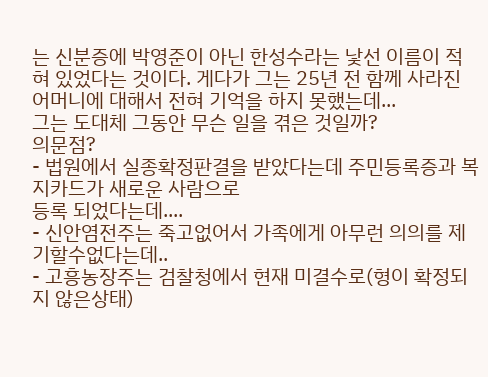는 신분증에 박영준이 아닌 한성수라는 낯선 이름이 적혀 있었다는 것이다. 게다가 그는 25년 전 함께 사라진 어머니에 대해서 전혀 기억을 하지 못했는데...
그는 도대체 그동안 무슨 일을 겪은 것일까?
의문점?
- 법원에서 실종확정판결을 받았다는데 주민등록증과 복지카드가 새로운 사람으로
등록 되었다는데....
- 신안염전주는 죽고없어서 가족에게 아무런 의의를 제기할수없다는데..
- 고흥농장주는 검찰청에서 현재 미결수로(형이 확정되지 않은상태)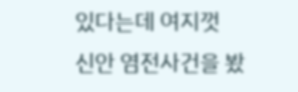있다는데 여지껏
신안 염전사건을 봤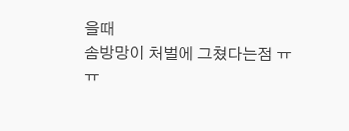을때
솜방망이 처벌에 그쳤다는점 ㅠㅠ